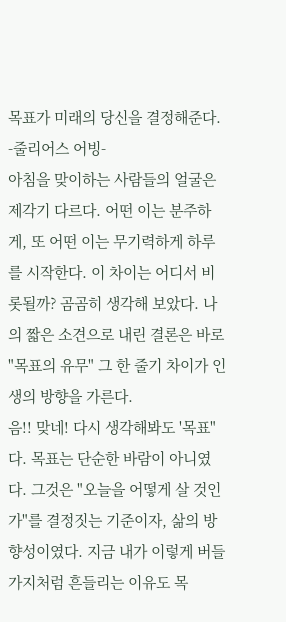목표가 미래의 당신을 결정해준다. -줄리어스 어빙-
아침을 맞이하는 사람들의 얼굴은 제각기 다르다. 어떤 이는 분주하게, 또 어떤 이는 무기력하게 하루를 시작한다. 이 차이는 어디서 비롯될까? 곰곰히 생각해 보았다. 나의 짧은 소견으로 내린 결론은 바로 "목표의 유무" 그 한 줄기 차이가 인생의 방향을 가른다.
음!! 맞네! 다시 생각해봐도 '목표"다. 목표는 단순한 바람이 아니였다. 그것은 "오늘을 어떻게 살 것인가"를 결정짓는 기준이자, 삶의 방향성이였다. 지금 내가 이렇게 버들가지처럼 흔들리는 이유도 목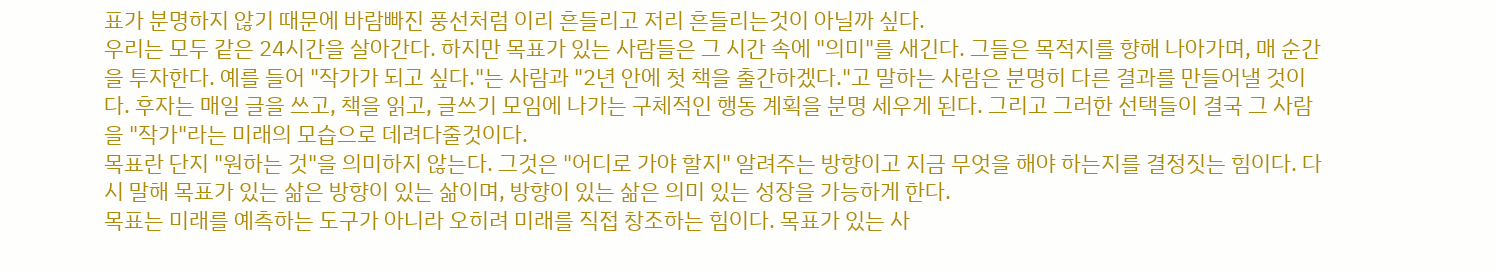표가 분명하지 않기 때문에 바람빠진 풍선처럼 이리 흔들리고 저리 흔들리는것이 아닐까 싶다.
우리는 모두 같은 24시간을 살아간다. 하지만 목표가 있는 사람들은 그 시간 속에 "의미"를 새긴다. 그들은 목적지를 향해 나아가며, 매 순간을 투자한다. 예를 들어 "작가가 되고 싶다."는 사람과 "2년 안에 첫 책을 출간하겠다."고 말하는 사람은 분명히 다른 결과를 만들어낼 것이다. 후자는 매일 글을 쓰고, 책을 읽고, 글쓰기 모임에 나가는 구체적인 행동 계획을 분명 세우게 된다. 그리고 그러한 선택들이 결국 그 사람을 "작가"라는 미래의 모습으로 데려다줄것이다.
목표란 단지 "원하는 것"을 의미하지 않는다. 그것은 "어디로 가야 할지" 알려주는 방향이고 지금 무엇을 해야 하는지를 결정짓는 힘이다. 다시 말해 목표가 있는 삶은 방향이 있는 삶이며, 방향이 있는 삶은 의미 있는 성장을 가능하게 한다.
목표는 미래를 예측하는 도구가 아니라 오히려 미래를 직접 창조하는 힘이다. 목표가 있는 사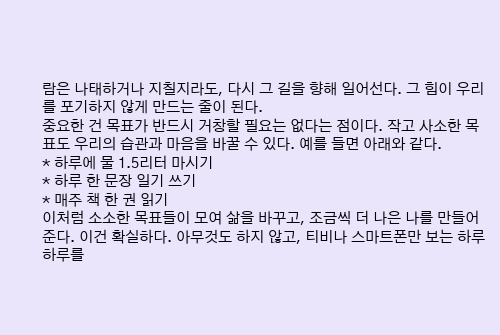람은 나태하거나 지칠지라도, 다시 그 길을 향해 일어선다. 그 힘이 우리를 포기하지 않게 만드는 줄이 된다.
중요한 건 목표가 반드시 거창할 필요는 없다는 점이다. 작고 사소한 목표도 우리의 습관과 마음을 바꿀 수 있다. 예를 들면 아래와 같다.
* 하루에 물 1.5리터 마시기
* 하루 한 문장 일기 쓰기
* 매주 책 한 권 읽기
이처럼 소소한 목표들이 모여 삶을 바꾸고, 조금씩 더 나은 나를 만들어준다. 이건 확실하다. 아무것도 하지 않고, 티비나 스마트폰만 보는 하루하루를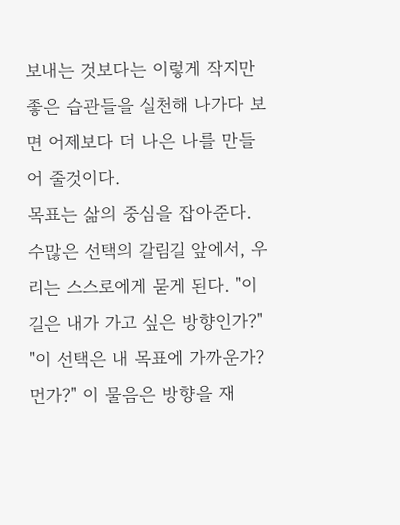보내는 것보다는 이렇게 작지만 좋은 습관들을 실천해 나가다 보면 어제보다 더 나은 나를 만들어 줄것이다.
목표는 삶의 중심을 잡아준다. 수많은 선택의 갈림길 앞에서, 우리는 스스로에게 묻게 된다. "이 길은 내가 가고 싶은 방향인가?" "이 선택은 내 목표에 가까운가? 먼가?" 이 물음은 방향을 재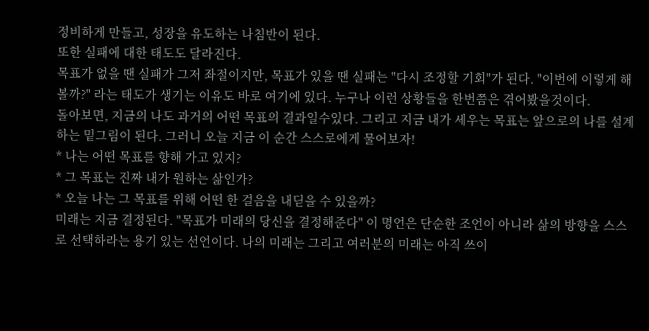정비하게 만들고, 성장을 유도하는 나침반이 된다.
또한 실패에 대한 태도도 달라진다.
목표가 없을 땐 실패가 그저 좌절이지만, 목표가 있을 땐 실패는 "다시 조정할 기회"가 된다. "이번에 이렇게 해볼까?" 라는 태도가 생기는 이유도 바로 여기에 있다. 누구나 이런 상황들을 한번쯤은 겪어봤을것이다.
돌아보면, 지금의 나도 과거의 어떤 목표의 결과일수있다. 그리고 지금 내가 세우는 목표는 앞으로의 나를 설계하는 밑그림이 된다. 그러니 오늘 지금 이 순간 스스로에게 물어보자!
* 나는 어떤 목표를 향해 가고 있지?
* 그 목표는 진짜 내가 원하는 삶인가?
* 오늘 나는 그 목표를 위해 어떤 한 걸음을 내딛을 수 있을까?
미래는 지금 결정된다. "목표가 미래의 당신을 결정해준다" 이 명언은 단순한 조언이 아니라 삶의 방향을 스스로 선택하라는 용기 있는 선언이다. 나의 미래는 그리고 여러분의 미래는 아직 쓰이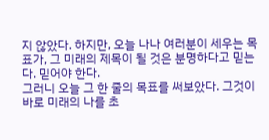지 않았다. 하지만, 오늘 나나 여러분이 세우는 목표가, 그 미래의 제목이 될 것은 분명하다고 믿는다. 믿어야 한다.
그러니 오늘 그 한 줄의 목표를 써보았다. 그것이 바로 미래의 나를 초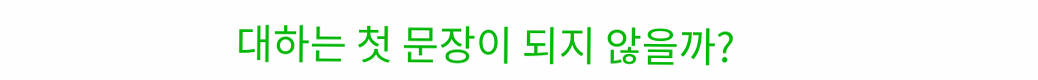대하는 첫 문장이 되지 않을까?